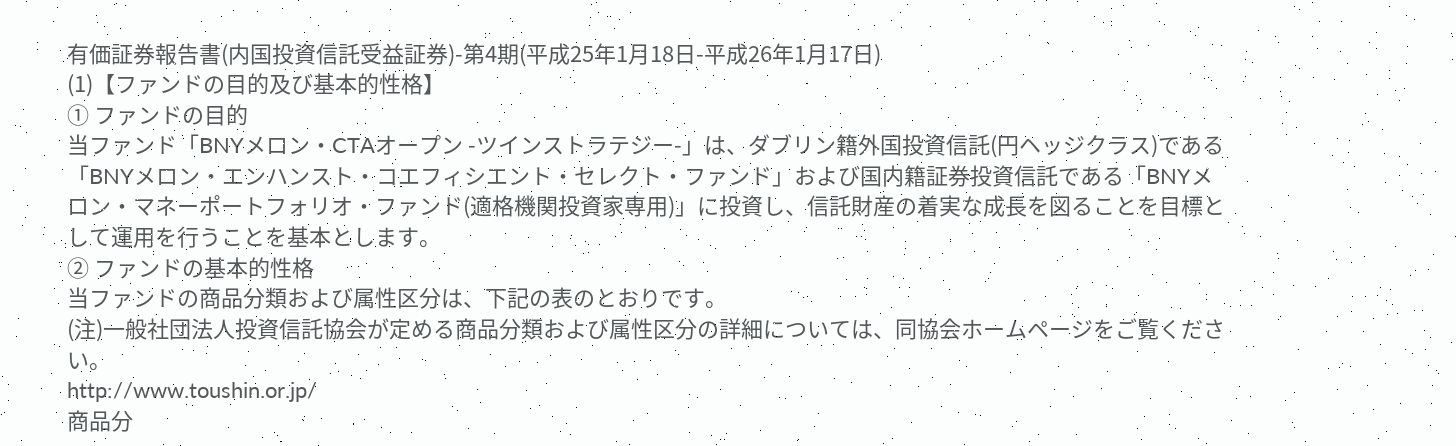有価証券報告書(内国投資信託受益証券)-第4期(平成25年1月18日-平成26年1月17日)
(1)【ファンドの目的及び基本的性格】
① ファンドの目的
当ファンド「BNYメロン・CTAオープン -ツインストラテジー-」は、ダブリン籍外国投資信託(円ヘッジクラス)である「BNYメロン・エンハンスト・コエフィシエント・セレクト・ファンド」および国内籍証券投資信託である「BNYメロン・マネーポートフォリオ・ファンド(適格機関投資家専用)」に投資し、信託財産の着実な成長を図ることを目標として運用を行うことを基本とします。
② ファンドの基本的性格
当ファンドの商品分類および属性区分は、下記の表のとおりです。
(注)一般社団法人投資信託協会が定める商品分類および属性区分の詳細については、同協会ホームページをご覧ください。
http://www.toushin.or.jp/
商品分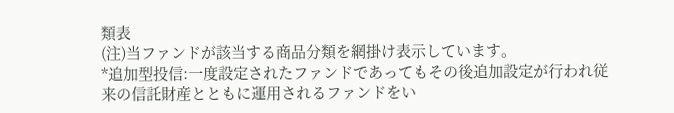類表
(注)当ファンドが該当する商品分類を網掛け表示しています。
*追加型投信:一度設定されたファンドであってもその後追加設定が行われ従来の信託財産とともに運用されるファンドをい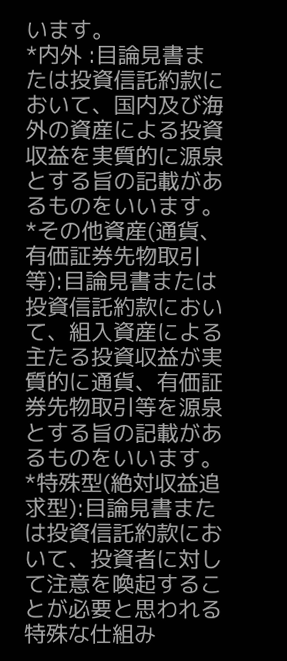います。
*内外 :目論見書または投資信託約款において、国内及び海外の資産による投資収益を実質的に源泉とする旨の記載があるものをいいます。
*その他資産(通貨、有価証券先物取引等):目論見書または投資信託約款において、組入資産による主たる投資収益が実質的に通貨、有価証券先物取引等を源泉とする旨の記載があるものをいいます。
*特殊型(絶対収益追求型):目論見書または投資信託約款において、投資者に対して注意を喚起することが必要と思われる特殊な仕組み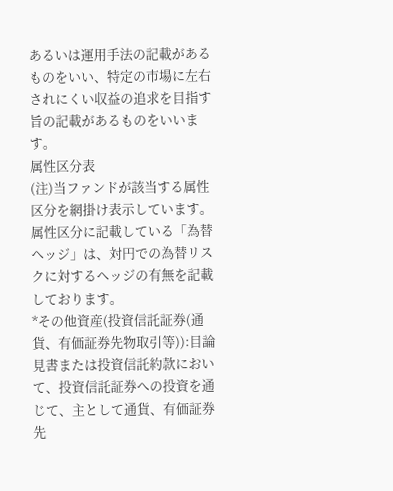あるいは運用手法の記載があるものをいい、特定の市場に左右されにくい収益の追求を目指す旨の記載があるものをいいます。
属性区分表
(注)当ファンドが該当する属性区分を網掛け表示しています。
属性区分に記載している「為替ヘッジ」は、対円での為替リスクに対するヘッジの有無を記載しております。
*その他資産(投資信託証券(通貨、有価証券先物取引等)):目論見書または投資信託約款において、投資信託証券への投資を通じて、主として通貨、有価証券先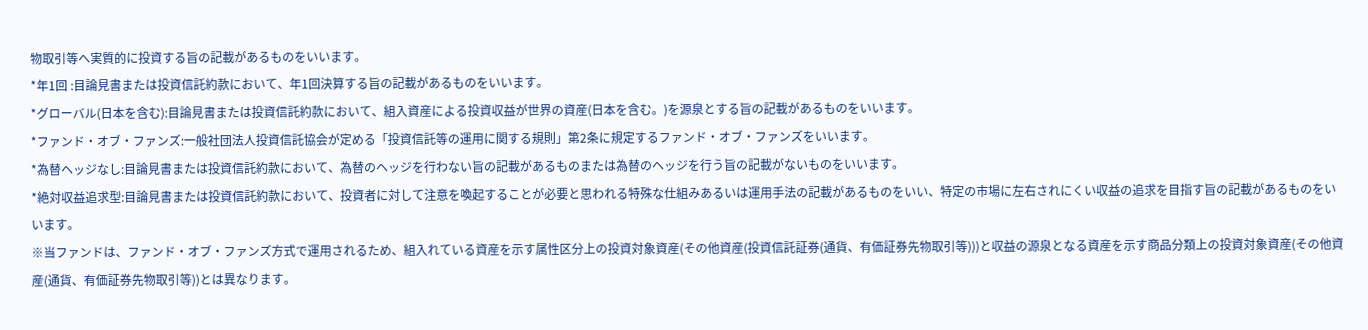物取引等へ実質的に投資する旨の記載があるものをいいます。
*年1回 :目論見書または投資信託約款において、年1回決算する旨の記載があるものをいいます。
*グローバル(日本を含む):目論見書または投資信託約款において、組入資産による投資収益が世界の資産(日本を含む。)を源泉とする旨の記載があるものをいいます。
*ファンド・オブ・ファンズ:一般社団法人投資信託協会が定める「投資信託等の運用に関する規則」第2条に規定するファンド・オブ・ファンズをいいます。
*為替ヘッジなし:目論見書または投資信託約款において、為替のヘッジを行わない旨の記載があるものまたは為替のヘッジを行う旨の記載がないものをいいます。
*絶対収益追求型:目論見書または投資信託約款において、投資者に対して注意を喚起することが必要と思われる特殊な仕組みあるいは運用手法の記載があるものをいい、特定の市場に左右されにくい収益の追求を目指す旨の記載があるものをいいます。
※当ファンドは、ファンド・オブ・ファンズ方式で運用されるため、組入れている資産を示す属性区分上の投資対象資産(その他資産(投資信託証券(通貨、有価証券先物取引等)))と収益の源泉となる資産を示す商品分類上の投資対象資産(その他資産(通貨、有価証券先物取引等))とは異なります。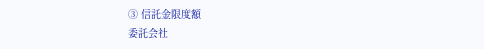③ 信託金限度額
委託会社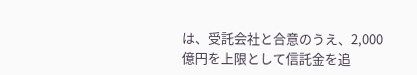は、受託会社と合意のうえ、2,000億円を上限として信託金を追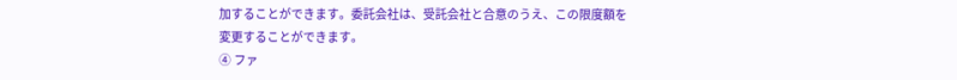加することができます。委託会社は、受託会社と合意のうえ、この限度額を変更することができます。
④ ファ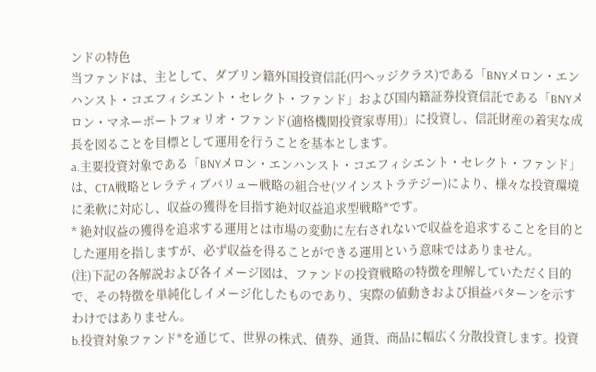ンドの特色
当ファンドは、主として、ダブリン籍外国投資信託(円ヘッジクラス)である「BNYメロン・エンハンスト・コエフィシエント・セレクト・ファンド」および国内籍証券投資信託である「BNYメロン・マネーポートフォリオ・ファンド(適格機関投資家専用)」に投資し、信託財産の着実な成長を図ることを目標として運用を行うことを基本とします。
a.主要投資対象である「BNYメロン・エンハンスト・コエフィシエント・セレクト・ファンド」は、CTA戦略とレラティブバリュー戦略の組合せ(ツインストラテジー)により、様々な投資環境に柔軟に対応し、収益の獲得を目指す絶対収益追求型戦略*です。
* 絶対収益の獲得を追求する運用とは市場の変動に左右されないで収益を追求することを目的とした運用を指しますが、必ず収益を得ることができる運用という意味ではありません。
(注)下記の各解説および各イメージ図は、ファンドの投資戦略の特徴を理解していただく目的で、その特徴を単純化しイメージ化したものであり、実際の値動きおよび損益パターンを示すわけではありません。
b.投資対象ファンド*を通じて、世界の株式、債券、通貨、商品に幅広く分散投資します。投資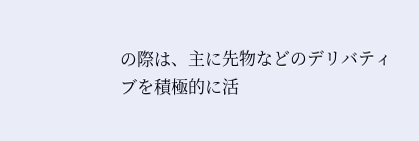の際は、主に先物などのデリバティブを積極的に活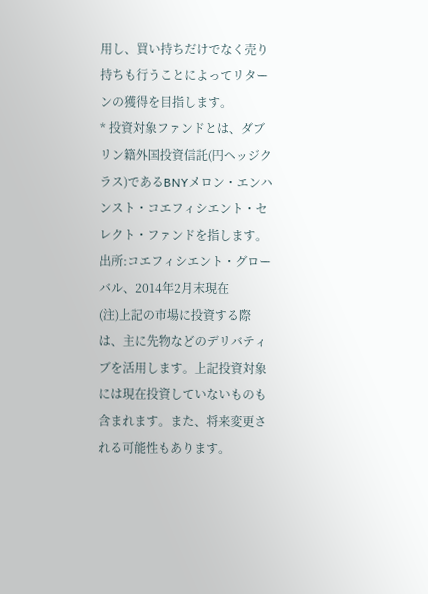用し、買い持ちだけでなく売り持ちも行うことによってリターンの獲得を目指します。
* 投資対象ファンドとは、ダブリン籍外国投資信託(円ヘッジクラス)であるBNYメロン・エンハンスト・コエフィシエント・セレクト・ファンドを指します。
出所:コエフィシエント・グローバル、2014年2月末現在
(注)上記の市場に投資する際は、主に先物などのデリバティブを活用します。上記投資対象には現在投資していないものも含まれます。また、将来変更される可能性もあります。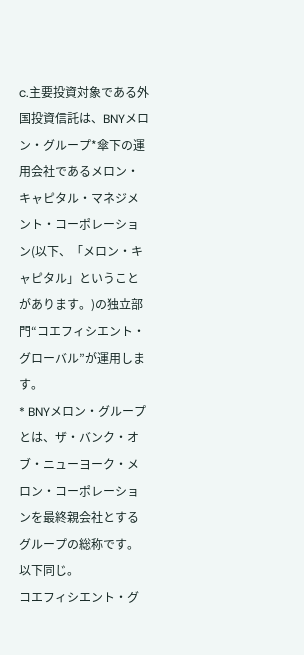c.主要投資対象である外国投資信託は、BNYメロン・グループ*傘下の運用会社であるメロン・キャピタル・マネジメント・コーポレーション(以下、「メロン・キャピタル」ということがあります。)の独立部門“コエフィシエント・グローバル”が運用します。
* BNYメロン・グループとは、ザ・バンク・オブ・ニューヨーク・メロン・コーポレーションを最終親会社とするグループの総称です。以下同じ。
コエフィシエント・グ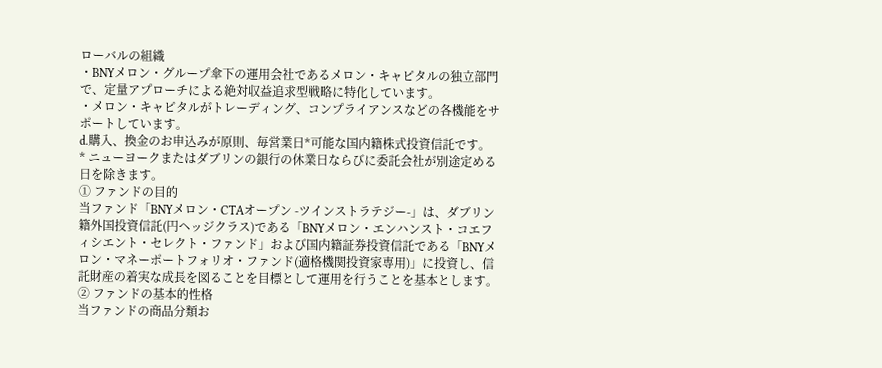ローバルの組織
・BNYメロン・グループ傘下の運用会社であるメロン・キャピタルの独立部門で、定量アプローチによる絶対収益追求型戦略に特化しています。
・メロン・キャピタルがトレーディング、コンプライアンスなどの各機能をサポートしています。
d.購入、換金のお申込みが原則、毎営業日*可能な国内籍株式投資信託です。
* ニューヨークまたはダブリンの銀行の休業日ならびに委託会社が別途定める日を除きます。
① ファンドの目的
当ファンド「BNYメロン・CTAオープン -ツインストラテジー-」は、ダブリン籍外国投資信託(円ヘッジクラス)である「BNYメロン・エンハンスト・コエフィシエント・セレクト・ファンド」および国内籍証券投資信託である「BNYメロン・マネーポートフォリオ・ファンド(適格機関投資家専用)」に投資し、信託財産の着実な成長を図ることを目標として運用を行うことを基本とします。
② ファンドの基本的性格
当ファンドの商品分類お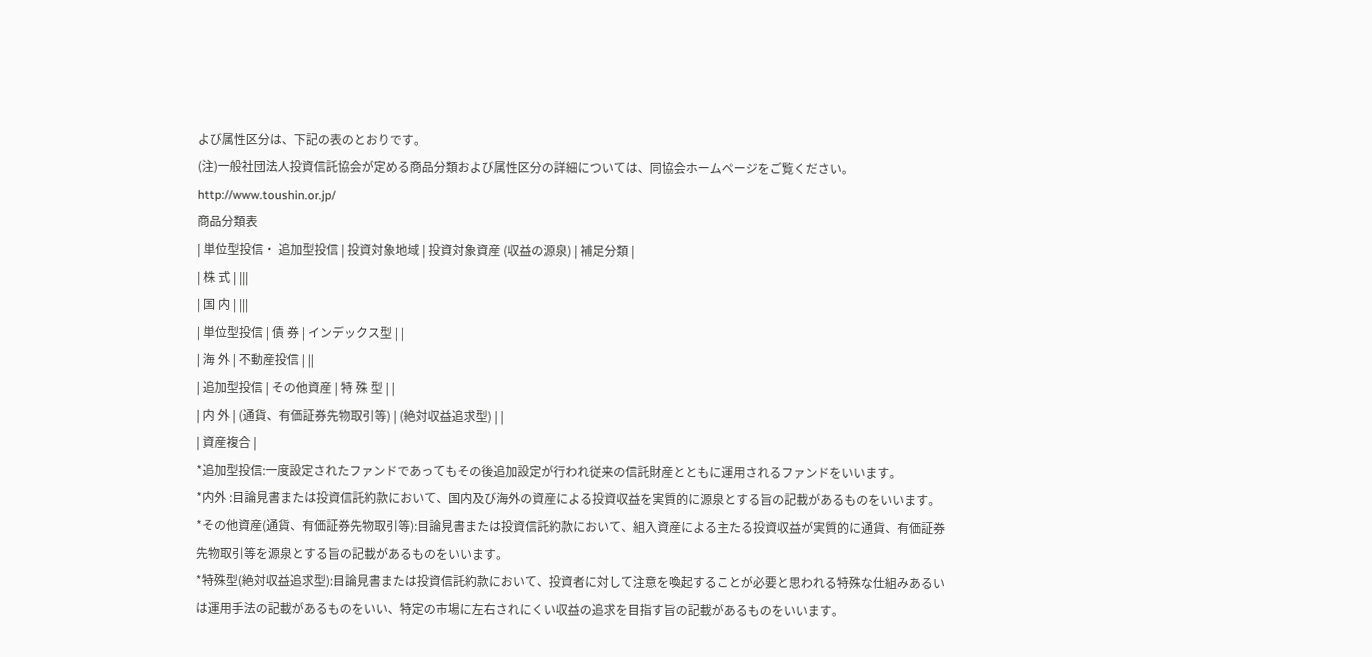よび属性区分は、下記の表のとおりです。
(注)一般社団法人投資信託協会が定める商品分類および属性区分の詳細については、同協会ホームページをご覧ください。
http://www.toushin.or.jp/
商品分類表
| 単位型投信・ 追加型投信 | 投資対象地域 | 投資対象資産 (収益の源泉) | 補足分類 |
| 株 式 | |||
| 国 内 | |||
| 単位型投信 | 債 券 | インデックス型 | |
| 海 外 | 不動産投信 | ||
| 追加型投信 | その他資産 | 特 殊 型 | |
| 内 外 | (通貨、有価証券先物取引等) | (絶対収益追求型) | |
| 資産複合 |
*追加型投信:一度設定されたファンドであってもその後追加設定が行われ従来の信託財産とともに運用されるファンドをいいます。
*内外 :目論見書または投資信託約款において、国内及び海外の資産による投資収益を実質的に源泉とする旨の記載があるものをいいます。
*その他資産(通貨、有価証券先物取引等):目論見書または投資信託約款において、組入資産による主たる投資収益が実質的に通貨、有価証券先物取引等を源泉とする旨の記載があるものをいいます。
*特殊型(絶対収益追求型):目論見書または投資信託約款において、投資者に対して注意を喚起することが必要と思われる特殊な仕組みあるいは運用手法の記載があるものをいい、特定の市場に左右されにくい収益の追求を目指す旨の記載があるものをいいます。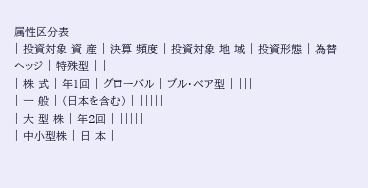属性区分表
| 投資対象 資 産 | 決算 頻度 | 投資対象 地 域 | 投資形態 | 為替 ヘッジ | 特殊型 | |
| 株 式 | 年1回 | グローバル | ブル・ベア型 | |||
| 一 般 | (日本を含む) | |||||
| 大 型 株 | 年2回 | |||||
| 中小型株 | 日 本 |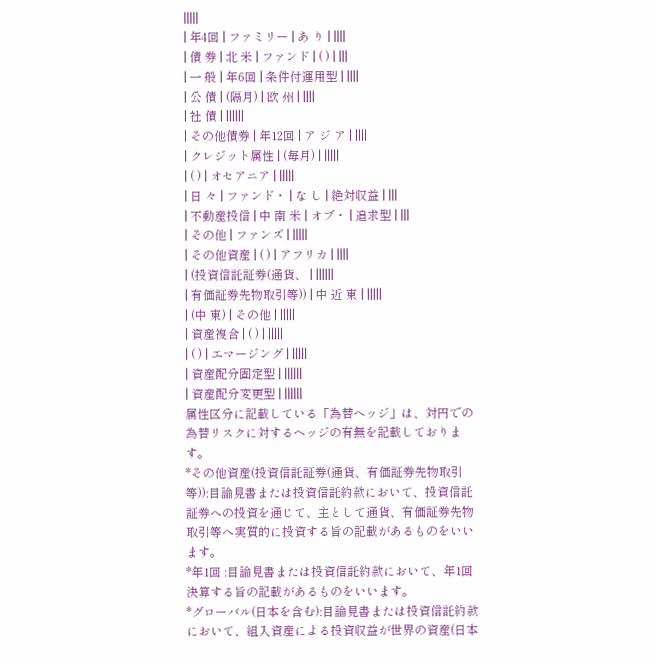|||||
| 年4回 | ファミリー | あ り | ||||
| 債 券 | 北 米 | ファンド | ( ) | |||
| 一 般 | 年6回 | 条件付運用型 | ||||
| 公 債 | (隔月) | 欧 州 | ||||
| 社 債 | ||||||
| その他債券 | 年12回 | ア ジ ア | ||||
| クレジット属性 | (毎月) | |||||
| ( ) | オセアニア | |||||
| 日 々 | ファンド・ | な し | 絶対収益 | |||
| 不動産投信 | 中 南 米 | オブ・ | 追求型 | |||
| その他 | ファンズ | |||||
| その他資産 | ( ) | アフリカ | ||||
| (投資信託証券(通貨、 | ||||||
| 有価証券先物取引等)) | 中 近 東 | |||||
| (中 東) | その他 | |||||
| 資産複合 | ( ) | |||||
| ( ) | エマージング | |||||
| 資産配分固定型 | ||||||
| 資産配分変更型 | ||||||
属性区分に記載している「為替ヘッジ」は、対円での為替リスクに対するヘッジの有無を記載しております。
*その他資産(投資信託証券(通貨、有価証券先物取引等)):目論見書または投資信託約款において、投資信託証券への投資を通じて、主として通貨、有価証券先物取引等へ実質的に投資する旨の記載があるものをいいます。
*年1回 :目論見書または投資信託約款において、年1回決算する旨の記載があるものをいいます。
*グローバル(日本を含む):目論見書または投資信託約款において、組入資産による投資収益が世界の資産(日本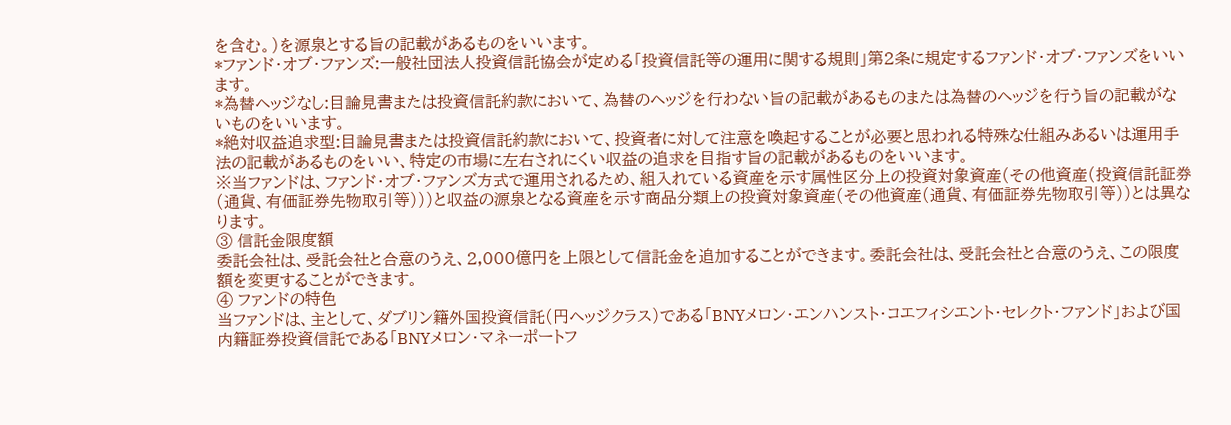を含む。)を源泉とする旨の記載があるものをいいます。
*ファンド・オブ・ファンズ:一般社団法人投資信託協会が定める「投資信託等の運用に関する規則」第2条に規定するファンド・オブ・ファンズをいいます。
*為替ヘッジなし:目論見書または投資信託約款において、為替のヘッジを行わない旨の記載があるものまたは為替のヘッジを行う旨の記載がないものをいいます。
*絶対収益追求型:目論見書または投資信託約款において、投資者に対して注意を喚起することが必要と思われる特殊な仕組みあるいは運用手法の記載があるものをいい、特定の市場に左右されにくい収益の追求を目指す旨の記載があるものをいいます。
※当ファンドは、ファンド・オブ・ファンズ方式で運用されるため、組入れている資産を示す属性区分上の投資対象資産(その他資産(投資信託証券(通貨、有価証券先物取引等)))と収益の源泉となる資産を示す商品分類上の投資対象資産(その他資産(通貨、有価証券先物取引等))とは異なります。
③ 信託金限度額
委託会社は、受託会社と合意のうえ、2,000億円を上限として信託金を追加することができます。委託会社は、受託会社と合意のうえ、この限度額を変更することができます。
④ ファンドの特色
当ファンドは、主として、ダブリン籍外国投資信託(円ヘッジクラス)である「BNYメロン・エンハンスト・コエフィシエント・セレクト・ファンド」および国内籍証券投資信託である「BNYメロン・マネーポートフ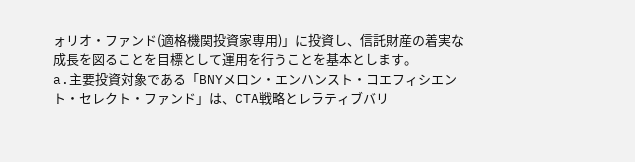ォリオ・ファンド(適格機関投資家専用)」に投資し、信託財産の着実な成長を図ることを目標として運用を行うことを基本とします。
a.主要投資対象である「BNYメロン・エンハンスト・コエフィシエント・セレクト・ファンド」は、CTA戦略とレラティブバリ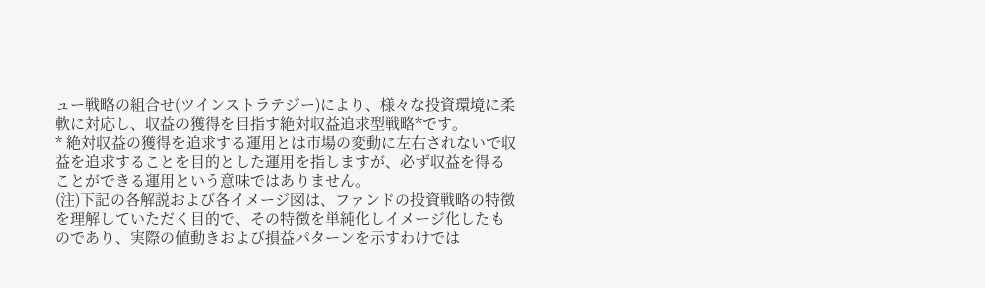ュー戦略の組合せ(ツインストラテジー)により、様々な投資環境に柔軟に対応し、収益の獲得を目指す絶対収益追求型戦略*です。
* 絶対収益の獲得を追求する運用とは市場の変動に左右されないで収益を追求することを目的とした運用を指しますが、必ず収益を得ることができる運用という意味ではありません。
(注)下記の各解説および各イメージ図は、ファンドの投資戦略の特徴を理解していただく目的で、その特徴を単純化しイメージ化したものであり、実際の値動きおよび損益パターンを示すわけでは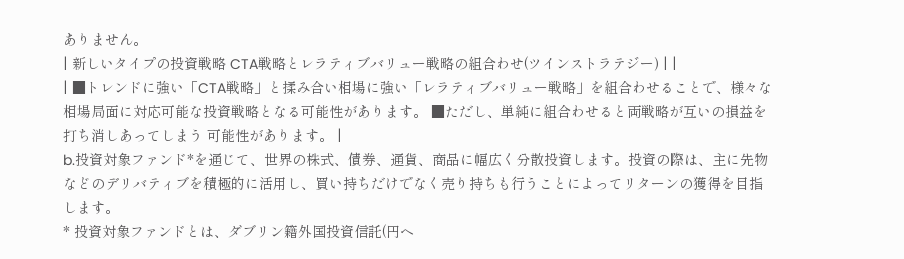ありません。
| 新しいタイプの投資戦略 CTA戦略とレラティブバリュー戦略の組合わせ(ツインストラテジー) | |
| ■トレンドに強い「CTA戦略」と揉み合い相場に強い「レラティブバリュー戦略」を組合わせることで、様々な相場局面に対応可能な投資戦略となる可能性があります。 ■ただし、単純に組合わせると両戦略が互いの損益を打ち消しあってしまう 可能性があります。 |
b.投資対象ファンド*を通じて、世界の株式、債券、通貨、商品に幅広く分散投資します。投資の際は、主に先物などのデリバティブを積極的に活用し、買い持ちだけでなく売り持ちも行うことによってリターンの獲得を目指します。
* 投資対象ファンドとは、ダブリン籍外国投資信託(円ヘ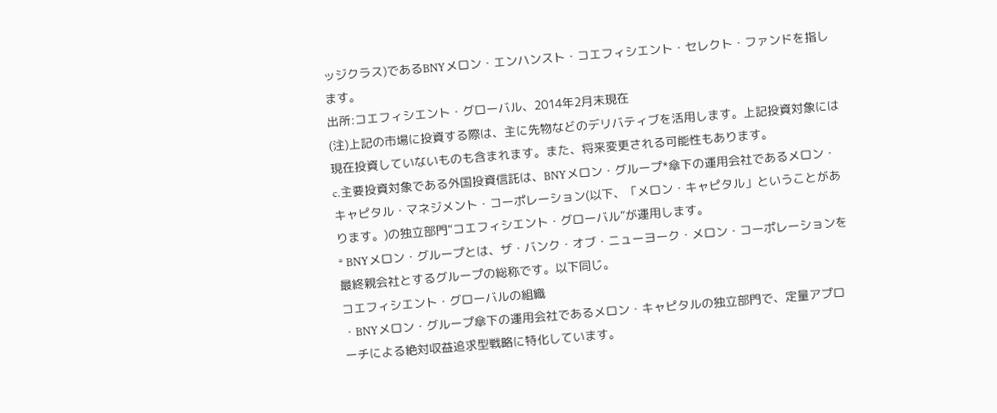ッジクラス)であるBNYメロン・エンハンスト・コエフィシエント・セレクト・ファンドを指します。
出所:コエフィシエント・グローバル、2014年2月末現在
(注)上記の市場に投資する際は、主に先物などのデリバティブを活用します。上記投資対象には現在投資していないものも含まれます。また、将来変更される可能性もあります。
c.主要投資対象である外国投資信託は、BNYメロン・グループ*傘下の運用会社であるメロン・キャピタル・マネジメント・コーポレーション(以下、「メロン・キャピタル」ということがあります。)の独立部門“コエフィシエント・グローバル”が運用します。
* BNYメロン・グループとは、ザ・バンク・オブ・ニューヨーク・メロン・コーポレーションを最終親会社とするグループの総称です。以下同じ。
コエフィシエント・グローバルの組織
・BNYメロン・グループ傘下の運用会社であるメロン・キャピタルの独立部門で、定量アプローチによる絶対収益追求型戦略に特化しています。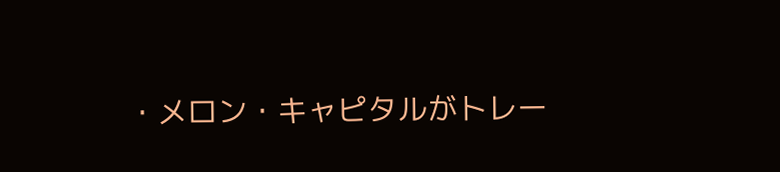・メロン・キャピタルがトレー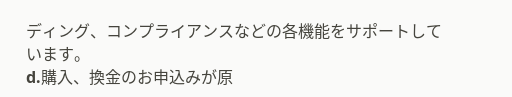ディング、コンプライアンスなどの各機能をサポートしています。
d.購入、換金のお申込みが原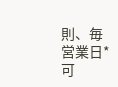則、毎営業日*可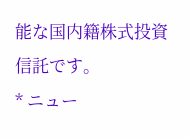能な国内籍株式投資信託です。
* ニュー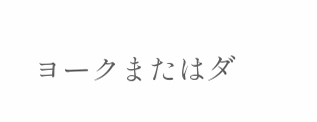ヨークまたはダ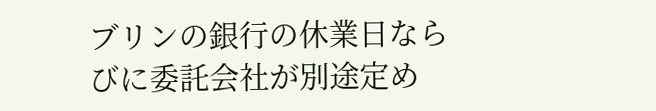ブリンの銀行の休業日ならびに委託会社が別途定め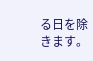る日を除きます。